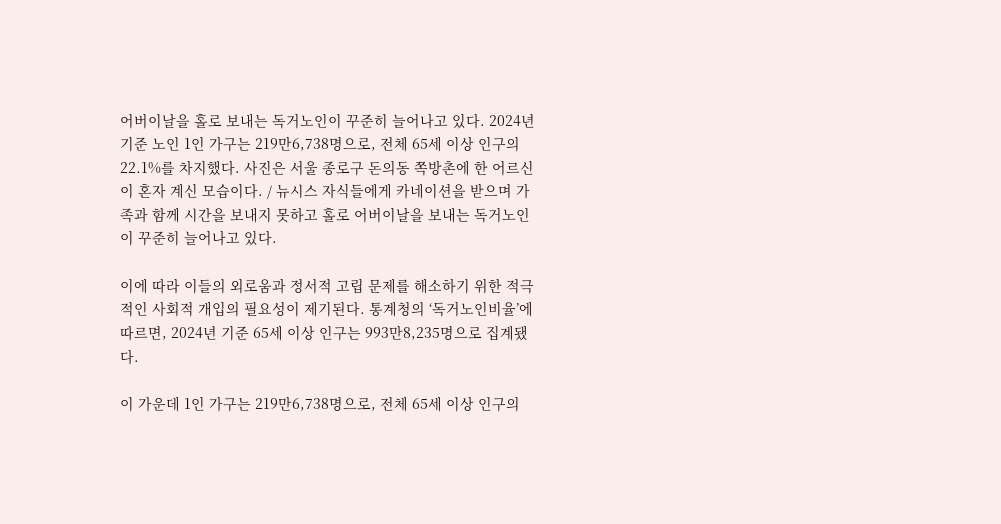어버이날을 홀로 보내는 독거노인이 꾸준히 늘어나고 있다. 2024년 기준 노인 1인 가구는 219만6,738명으로, 전체 65세 이상 인구의 22.1%를 차지했다. 사진은 서울 종로구 돈의동 쪽방촌에 한 어르신이 혼자 계신 모습이다. / 뉴시스 자식들에게 카네이션을 받으며 가족과 함께 시간을 보내지 못하고 홀로 어버이날을 보내는 독거노인이 꾸준히 늘어나고 있다.

이에 따라 이들의 외로움과 정서적 고립 문제를 해소하기 위한 적극적인 사회적 개입의 필요성이 제기된다. 통계청의 ‘독거노인비율’에 따르면, 2024년 기준 65세 이상 인구는 993만8,235명으로 집계됐다.

이 가운데 1인 가구는 219만6,738명으로, 전체 65세 이상 인구의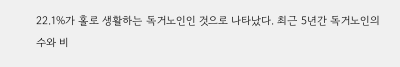22.1%가 홀로 생활하는 독거노인인 것으로 나타났다. 최근 5년간 독거노인의 수와 비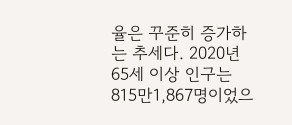율은 꾸준히 증가하는 추세다. 2020년 65세 이상 인구는 815만1,867명이었으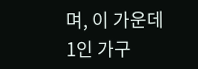며, 이 가운데 1인 가구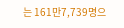는 161만7,739명으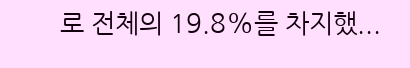로 전체의 19.8%를 차지했...